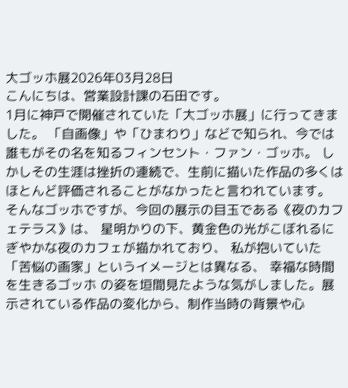大ゴッホ展2026年03月28日
こんにちは、営業設計課の石田です。
1月に神戸で開催されていた「大ゴッホ展」に行ってきました。 「自画像」や「ひまわり」などで知られ、今では誰もがその名を知るフィンセント・ファン・ゴッホ。 しかしその生涯は挫折の連続で、生前に描いた作品の多くはほとんど評価されることがなかったと言われています。
そんなゴッホですが、今回の展示の目玉である《夜のカフェテラス》は、 星明かりの下、黄金色の光がこぼれるにぎやかな夜のカフェが描かれており、 私が抱いていた「苦悩の画家」というイメージとは異なる、 幸福な時間を生きるゴッホ の姿を垣間見たような気がしました。展示されている作品の変化から、制作当時の背景や心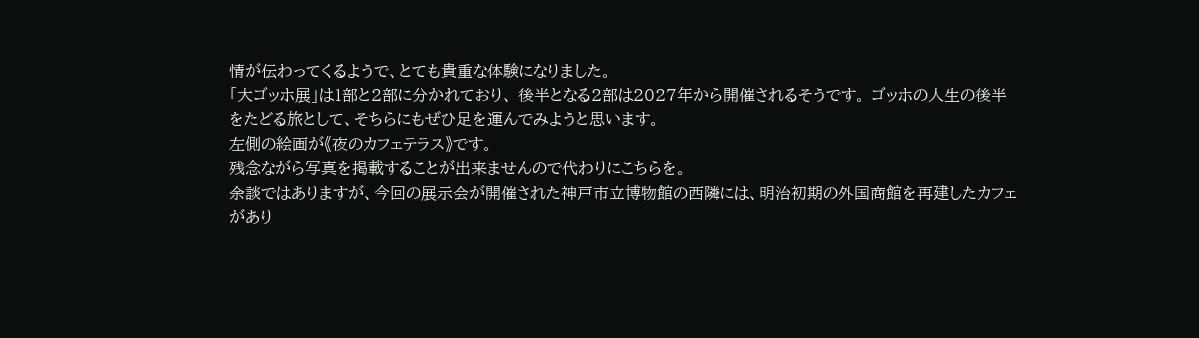情が伝わってくるようで、とても貴重な体験になりました。
「大ゴッホ展」は1部と2部に分かれており、 後半となる2部は2027年から開催されるそうです。 ゴッホの人生の後半をたどる旅として、そちらにもぜひ足を運んでみようと思います。
左側の絵画が《夜のカフェテラス》です。
残念ながら写真を掲載することが出来ませんので代わりにこちらを。
余談ではありますが、今回の展示会が開催された神戸市立博物館の西隣には、明治初期の外国商館を再建したカフェがあり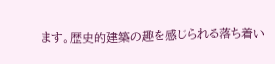ます。歴史的建築の趣を感じられる落ち着い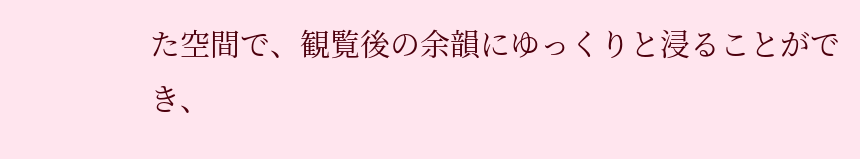た空間で、観覧後の余韻にゆっくりと浸ることができ、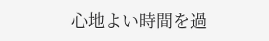心地よい時間を過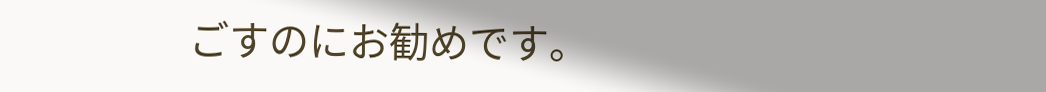ごすのにお勧めです。